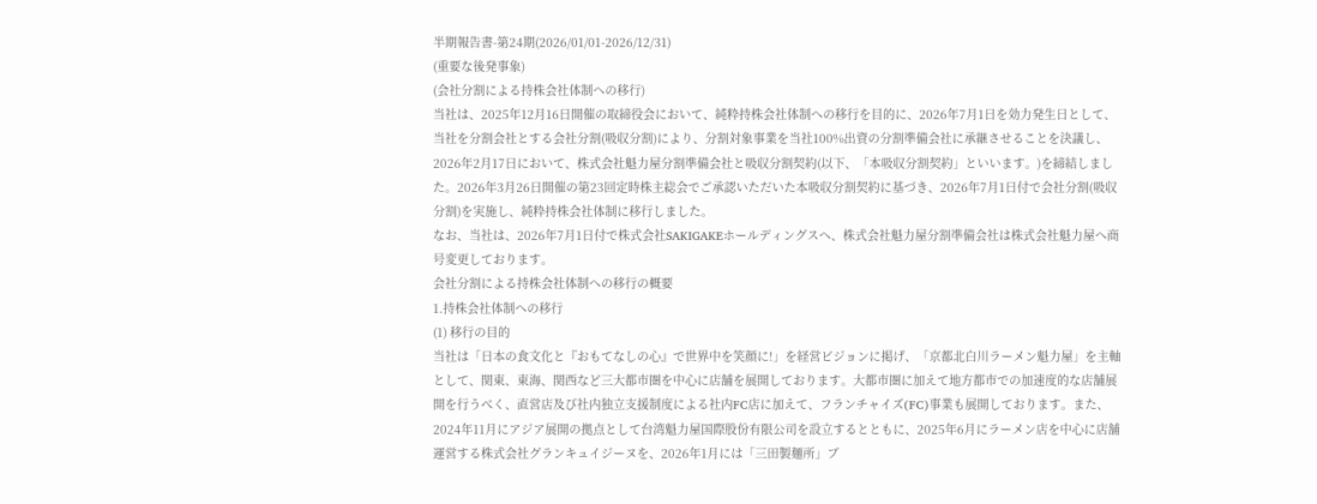半期報告書-第24期(2026/01/01-2026/12/31)
(重要な後発事象)
(会社分割による持株会社体制への移行)
当社は、2025年12月16日開催の取締役会において、純粋持株会社体制への移行を目的に、2026年7月1日を効力発生日として、当社を分割会社とする会社分割(吸収分割)により、分割対象事業を当社100%出資の分割準備会社に承継させることを決議し、2026年2月17日において、株式会社魁力屋分割準備会社と吸収分割契約(以下、「本吸収分割契約」といいます。)を締結しました。2026年3月26日開催の第23回定時株主総会でご承認いただいた本吸収分割契約に基づき、2026年7月1日付で会社分割(吸収分割)を実施し、純粋持株会社体制に移行しました。
なお、当社は、2026年7月1日付で株式会社SAKIGAKEホールディングスへ、株式会社魁力屋分割準備会社は株式会社魁力屋へ商号変更しております。
会社分割による持株会社体制への移行の概要
1.持株会社体制への移行
(1) 移行の目的
当社は「日本の食文化と『おもてなしの心』で世界中を笑顔に!」を経営ビジョンに掲げ、「京都北白川ラーメン魁力屋」を主軸として、関東、東海、関西など三大都市圏を中心に店舗を展開しております。大都市圏に加えて地方都市での加速度的な店舗展開を行うべく、直営店及び社内独立支援制度による社内FC店に加えて、フランチャイズ(FC)事業も展開しております。また、2024年11月にアジア展開の拠点として台湾魁力屋国際股份有限公司を設立するとともに、2025年6月にラーメン店を中心に店舗運営する株式会社グランキュイジーヌを、2026年1月には「三田製麺所」ブ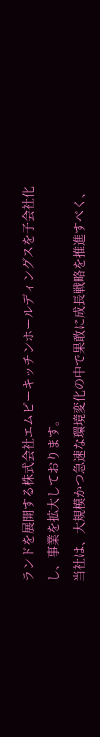ランドを展開する株式会社エムピーキッチンホールディングスを子会社化し、事業を拡大しております。
当社は、大規模かつ急速な環境変化の中で果敢に成長戦略を推進すべく、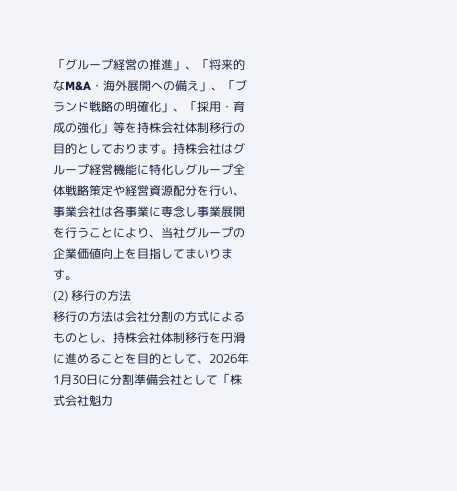「グループ経営の推進」、「将来的なM&A・海外展開への備え」、「ブランド戦略の明確化」、「採用・育成の強化」等を持株会社体制移行の目的としております。持株会社はグループ経営機能に特化しグループ全体戦略策定や経営資源配分を行い、事業会社は各事業に専念し事業展開を行うことにより、当社グループの企業価値向上を目指してまいります。
(2) 移行の方法
移行の方法は会社分割の方式によるものとし、持株会社体制移行を円滑に進めることを目的として、2026年1月30日に分割準備会社として「株式会社魁力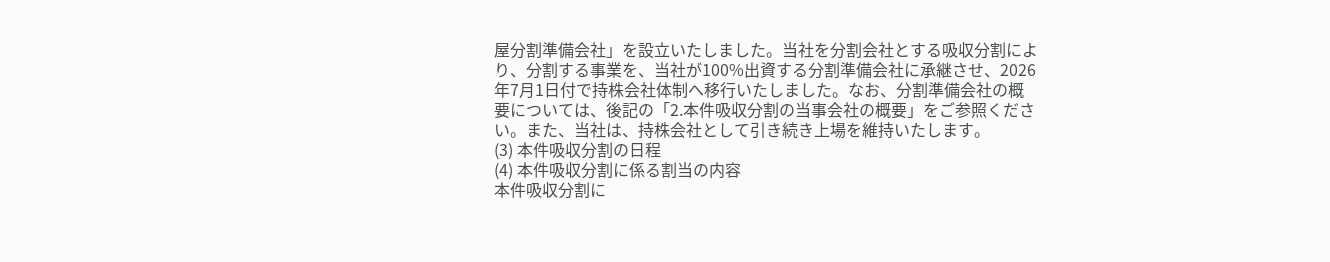屋分割準備会社」を設立いたしました。当社を分割会社とする吸収分割により、分割する事業を、当社が100%出資する分割準備会社に承継させ、2026年7月1日付で持株会社体制へ移行いたしました。なお、分割準備会社の概要については、後記の「2.本件吸収分割の当事会社の概要」をご参照ください。また、当社は、持株会社として引き続き上場を維持いたします。
(3) 本件吸収分割の日程
(4) 本件吸収分割に係る割当の内容
本件吸収分割に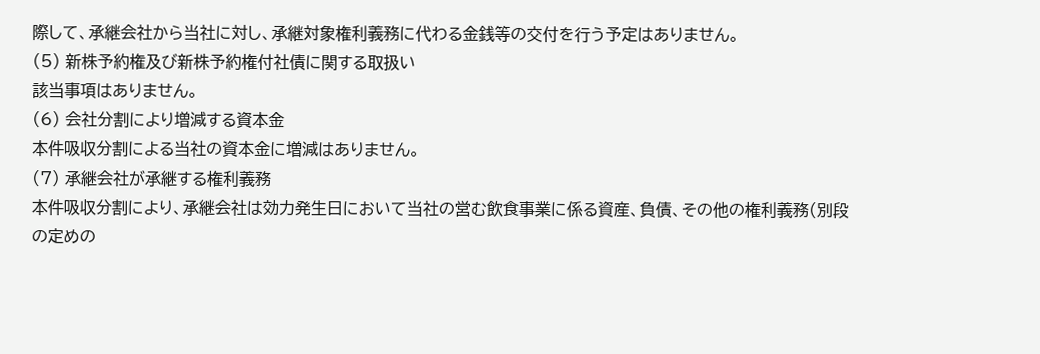際して、承継会社から当社に対し、承継対象権利義務に代わる金銭等の交付を行う予定はありません。
(5) 新株予約権及び新株予約権付社債に関する取扱い
該当事項はありません。
(6) 会社分割により増減する資本金
本件吸収分割による当社の資本金に増減はありません。
(7) 承継会社が承継する権利義務
本件吸収分割により、承継会社は効力発生日において当社の営む飲食事業に係る資産、負債、その他の権利義務(別段の定めの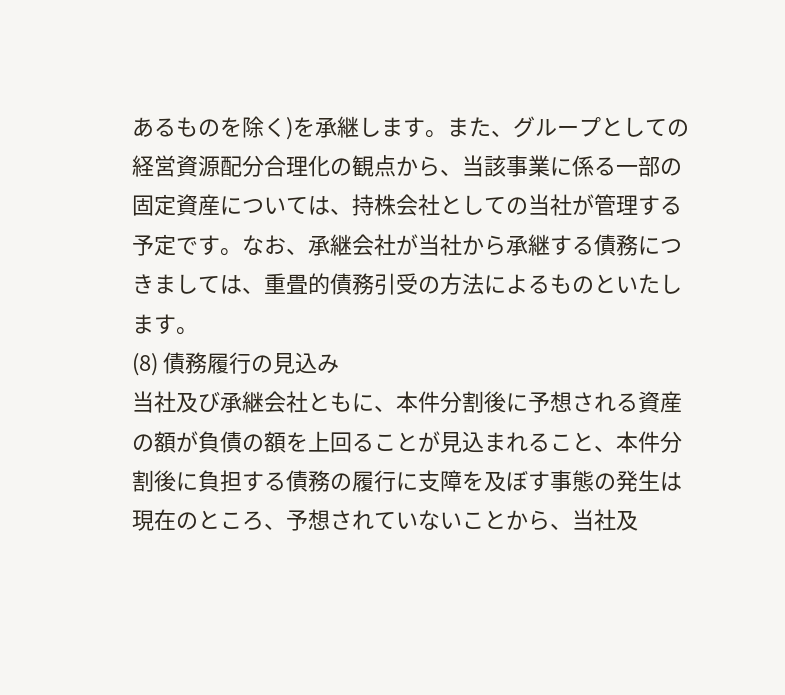あるものを除く)を承継します。また、グループとしての経営資源配分合理化の観点から、当該事業に係る一部の固定資産については、持株会社としての当社が管理する予定です。なお、承継会社が当社から承継する債務につきましては、重畳的債務引受の方法によるものといたします。
(8) 債務履行の見込み
当社及び承継会社ともに、本件分割後に予想される資産の額が負債の額を上回ることが見込まれること、本件分割後に負担する債務の履行に支障を及ぼす事態の発生は現在のところ、予想されていないことから、当社及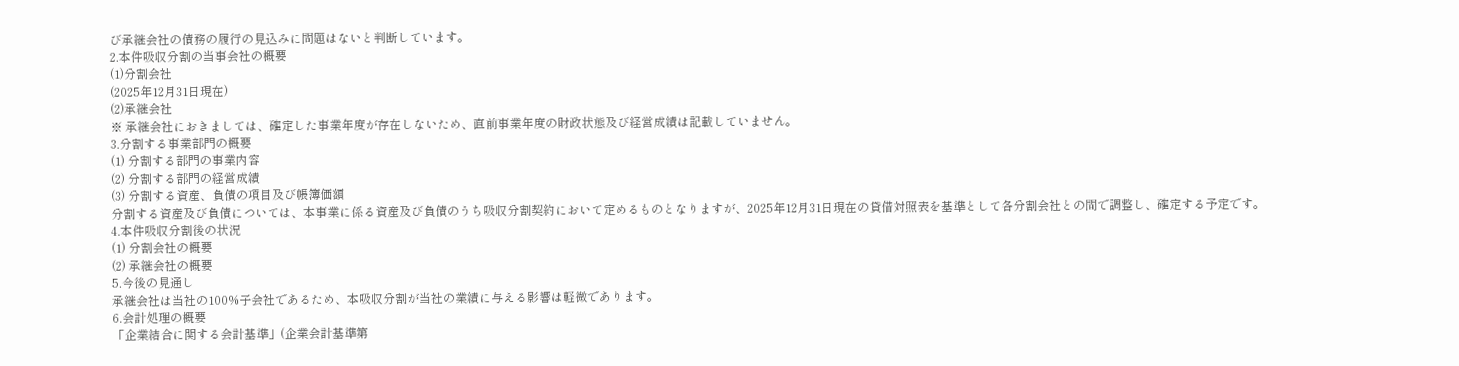び承継会社の債務の履行の見込みに問題はないと判断しています。
2.本件吸収分割の当事会社の概要
(1)分割会社
(2025年12月31日現在)
(2)承継会社
※ 承継会社におきましては、確定した事業年度が存在しないため、直前事業年度の財政状態及び経営成績は記載していません。
3.分割する事業部門の概要
(1) 分割する部門の事業内容
(2) 分割する部門の経営成績
(3) 分割する資産、負債の項目及び帳簿価額
分割する資産及び負債については、本事業に係る資産及び負債のうち吸収分割契約において定めるものとなりますが、2025年12月31日現在の貸借対照表を基準として各分割会社との間で調整し、確定する予定です。
4.本件吸収分割後の状況
(1) 分割会社の概要
(2) 承継会社の概要
5.今後の見通し
承継会社は当社の100%子会社であるため、本吸収分割が当社の業績に与える影響は軽微であります。
6.会計処理の概要
「企業結合に関する会計基準」(企業会計基準第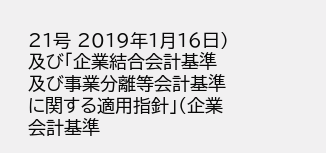21号 2019年1月16日)及び「企業結合会計基準及び事業分離等会計基準に関する適用指針」(企業会計基準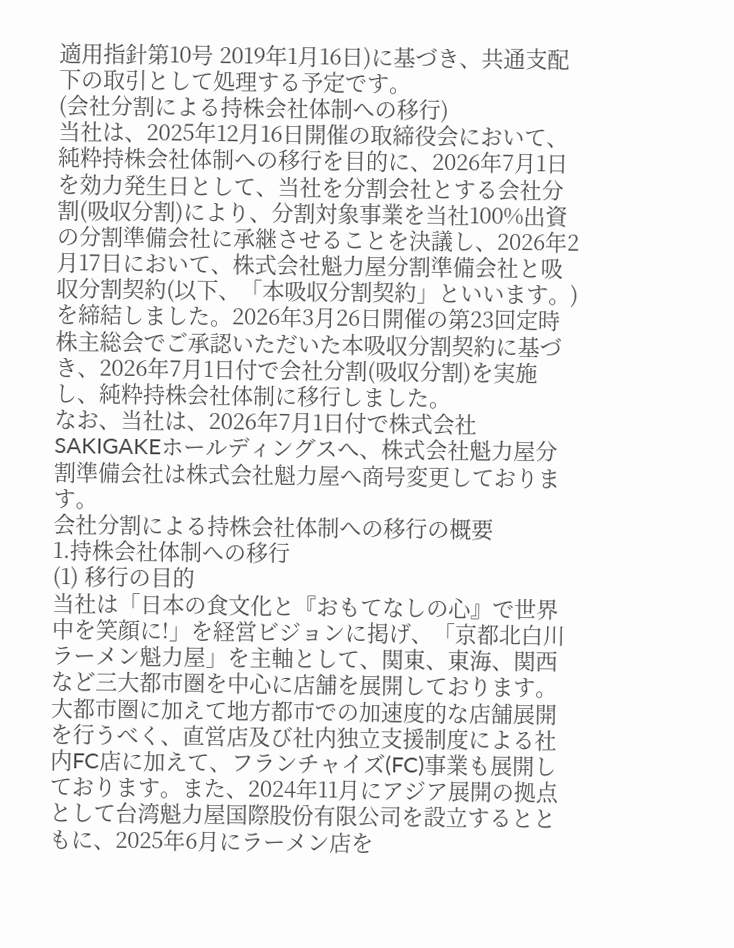適用指針第10号 2019年1月16日)に基づき、共通支配下の取引として処理する予定です。
(会社分割による持株会社体制への移行)
当社は、2025年12月16日開催の取締役会において、純粋持株会社体制への移行を目的に、2026年7月1日を効力発生日として、当社を分割会社とする会社分割(吸収分割)により、分割対象事業を当社100%出資の分割準備会社に承継させることを決議し、2026年2月17日において、株式会社魁力屋分割準備会社と吸収分割契約(以下、「本吸収分割契約」といいます。)を締結しました。2026年3月26日開催の第23回定時株主総会でご承認いただいた本吸収分割契約に基づき、2026年7月1日付で会社分割(吸収分割)を実施し、純粋持株会社体制に移行しました。
なお、当社は、2026年7月1日付で株式会社SAKIGAKEホールディングスへ、株式会社魁力屋分割準備会社は株式会社魁力屋へ商号変更しております。
会社分割による持株会社体制への移行の概要
1.持株会社体制への移行
(1) 移行の目的
当社は「日本の食文化と『おもてなしの心』で世界中を笑顔に!」を経営ビジョンに掲げ、「京都北白川ラーメン魁力屋」を主軸として、関東、東海、関西など三大都市圏を中心に店舗を展開しております。大都市圏に加えて地方都市での加速度的な店舗展開を行うべく、直営店及び社内独立支援制度による社内FC店に加えて、フランチャイズ(FC)事業も展開しております。また、2024年11月にアジア展開の拠点として台湾魁力屋国際股份有限公司を設立するとともに、2025年6月にラーメン店を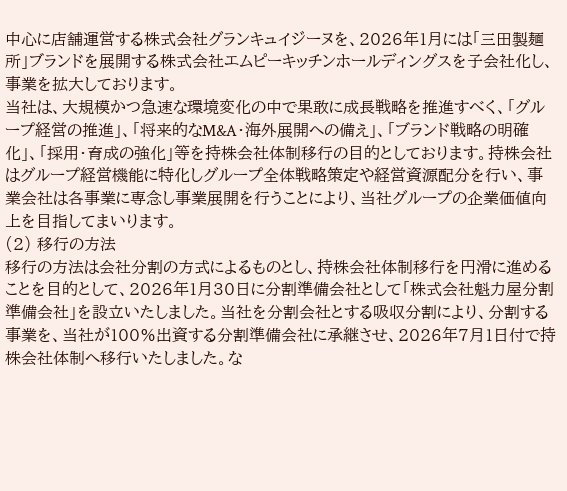中心に店舗運営する株式会社グランキュイジーヌを、2026年1月には「三田製麺所」ブランドを展開する株式会社エムピーキッチンホールディングスを子会社化し、事業を拡大しております。
当社は、大規模かつ急速な環境変化の中で果敢に成長戦略を推進すべく、「グループ経営の推進」、「将来的なM&A・海外展開への備え」、「ブランド戦略の明確化」、「採用・育成の強化」等を持株会社体制移行の目的としております。持株会社はグループ経営機能に特化しグループ全体戦略策定や経営資源配分を行い、事業会社は各事業に専念し事業展開を行うことにより、当社グループの企業価値向上を目指してまいります。
(2) 移行の方法
移行の方法は会社分割の方式によるものとし、持株会社体制移行を円滑に進めることを目的として、2026年1月30日に分割準備会社として「株式会社魁力屋分割準備会社」を設立いたしました。当社を分割会社とする吸収分割により、分割する事業を、当社が100%出資する分割準備会社に承継させ、2026年7月1日付で持株会社体制へ移行いたしました。な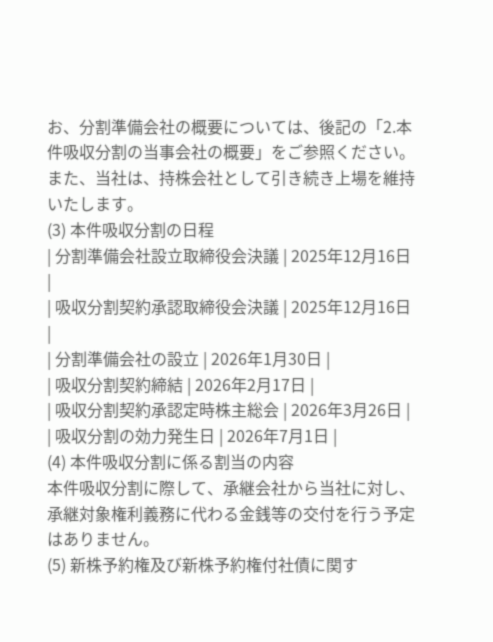お、分割準備会社の概要については、後記の「2.本件吸収分割の当事会社の概要」をご参照ください。また、当社は、持株会社として引き続き上場を維持いたします。
(3) 本件吸収分割の日程
| 分割準備会社設立取締役会決議 | 2025年12月16日 |
| 吸収分割契約承認取締役会決議 | 2025年12月16日 |
| 分割準備会社の設立 | 2026年1月30日 |
| 吸収分割契約締結 | 2026年2月17日 |
| 吸収分割契約承認定時株主総会 | 2026年3月26日 |
| 吸収分割の効力発生日 | 2026年7月1日 |
(4) 本件吸収分割に係る割当の内容
本件吸収分割に際して、承継会社から当社に対し、承継対象権利義務に代わる金銭等の交付を行う予定はありません。
(5) 新株予約権及び新株予約権付社債に関す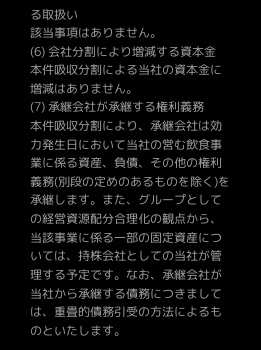る取扱い
該当事項はありません。
(6) 会社分割により増減する資本金
本件吸収分割による当社の資本金に増減はありません。
(7) 承継会社が承継する権利義務
本件吸収分割により、承継会社は効力発生日において当社の営む飲食事業に係る資産、負債、その他の権利義務(別段の定めのあるものを除く)を承継します。また、グループとしての経営資源配分合理化の観点から、当該事業に係る一部の固定資産については、持株会社としての当社が管理する予定です。なお、承継会社が当社から承継する債務につきましては、重畳的債務引受の方法によるものといたします。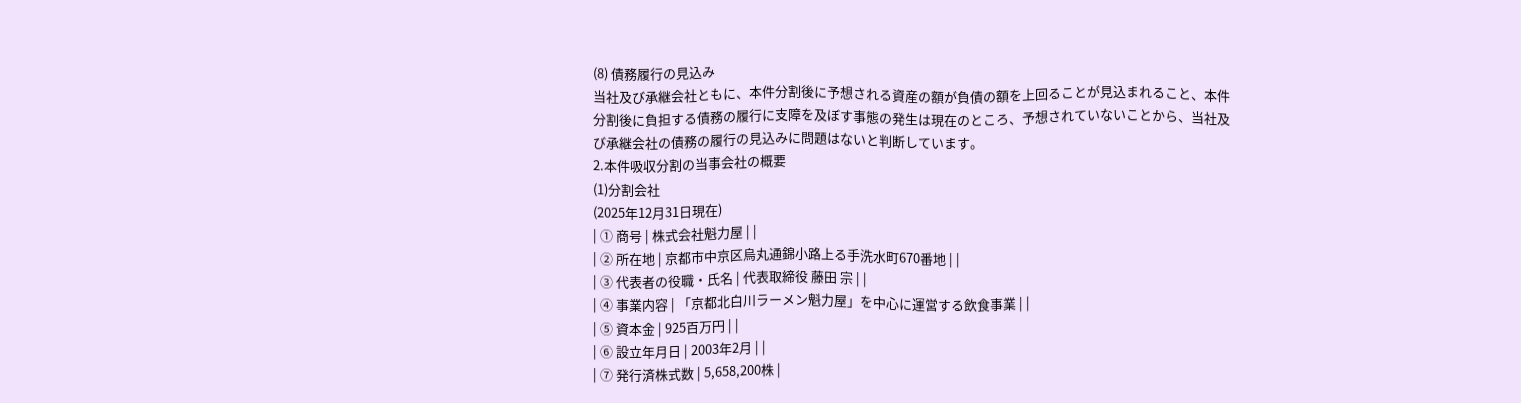(8) 債務履行の見込み
当社及び承継会社ともに、本件分割後に予想される資産の額が負債の額を上回ることが見込まれること、本件分割後に負担する債務の履行に支障を及ぼす事態の発生は現在のところ、予想されていないことから、当社及び承継会社の債務の履行の見込みに問題はないと判断しています。
2.本件吸収分割の当事会社の概要
(1)分割会社
(2025年12月31日現在)
| ① 商号 | 株式会社魁力屋 | |
| ② 所在地 | 京都市中京区烏丸通錦小路上る手洗水町670番地 | |
| ③ 代表者の役職・氏名 | 代表取締役 藤田 宗 | |
| ④ 事業内容 | 「京都北白川ラーメン魁力屋」を中心に運営する飲食事業 | |
| ⑤ 資本金 | 925百万円 | |
| ⑥ 設立年月日 | 2003年2月 | |
| ⑦ 発行済株式数 | 5,658,200株 |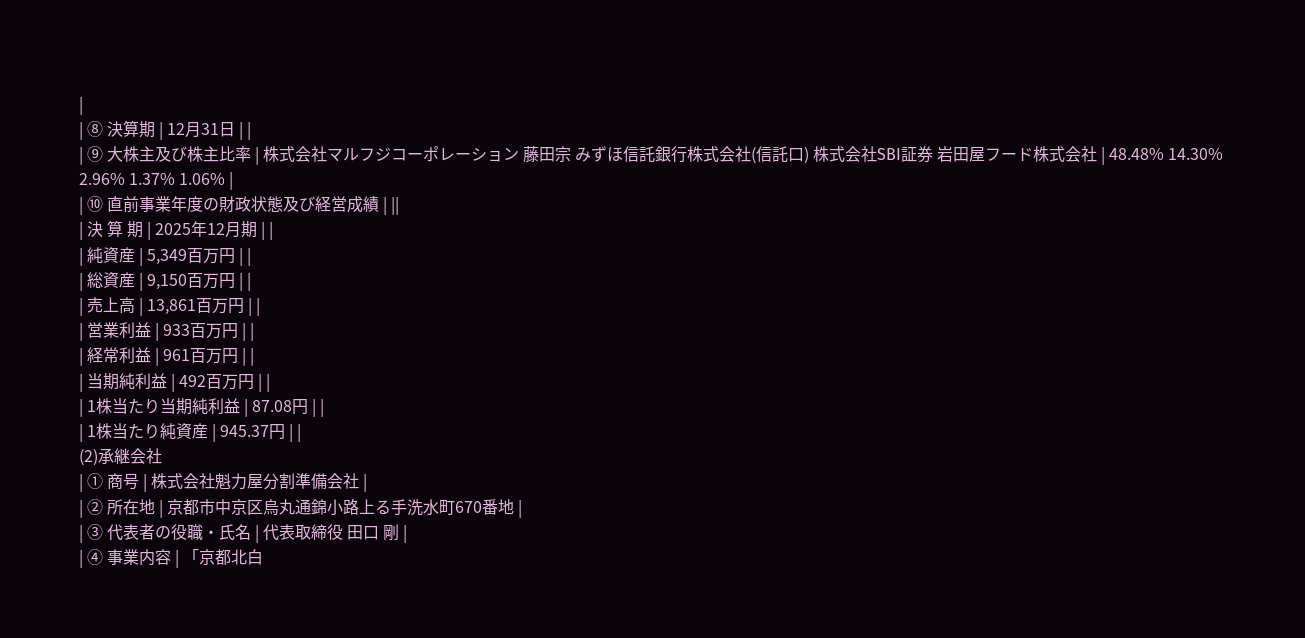|
| ⑧ 決算期 | 12月31日 | |
| ⑨ 大株主及び株主比率 | 株式会社マルフジコーポレーション 藤田宗 みずほ信託銀行株式会社(信託口) 株式会社SBI証券 岩田屋フード株式会社 | 48.48% 14.30% 2.96% 1.37% 1.06% |
| ⑩ 直前事業年度の財政状態及び経営成績 | ||
| 決 算 期 | 2025年12月期 | |
| 純資産 | 5,349百万円 | |
| 総資産 | 9,150百万円 | |
| 売上高 | 13,861百万円 | |
| 営業利益 | 933百万円 | |
| 経常利益 | 961百万円 | |
| 当期純利益 | 492百万円 | |
| 1株当たり当期純利益 | 87.08円 | |
| 1株当たり純資産 | 945.37円 | |
(2)承継会社
| ① 商号 | 株式会社魁力屋分割準備会社 |
| ② 所在地 | 京都市中京区烏丸通錦小路上る手洗水町670番地 |
| ③ 代表者の役職・氏名 | 代表取締役 田口 剛 |
| ④ 事業内容 | 「京都北白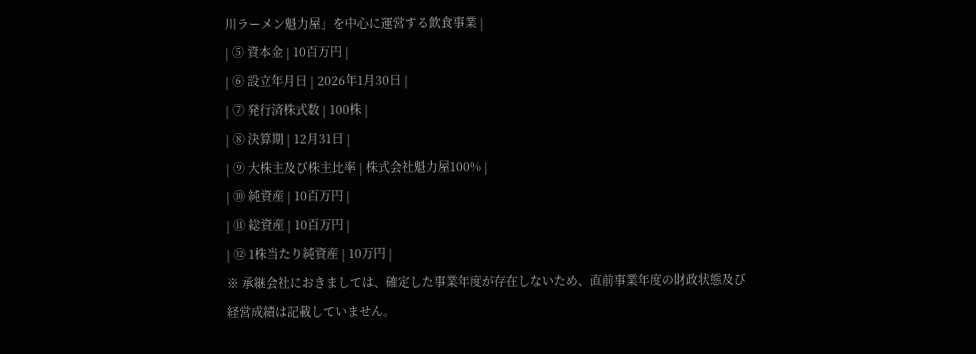川ラーメン魁力屋」を中心に運営する飲食事業 |
| ⑤ 資本金 | 10百万円 |
| ⑥ 設立年月日 | 2026年1月30日 |
| ⑦ 発行済株式数 | 100株 |
| ⑧ 決算期 | 12月31日 |
| ⑨ 大株主及び株主比率 | 株式会社魁力屋100% |
| ⑩ 純資産 | 10百万円 |
| ⑪ 総資産 | 10百万円 |
| ⑫ 1株当たり純資産 | 10万円 |
※ 承継会社におきましては、確定した事業年度が存在しないため、直前事業年度の財政状態及び経営成績は記載していません。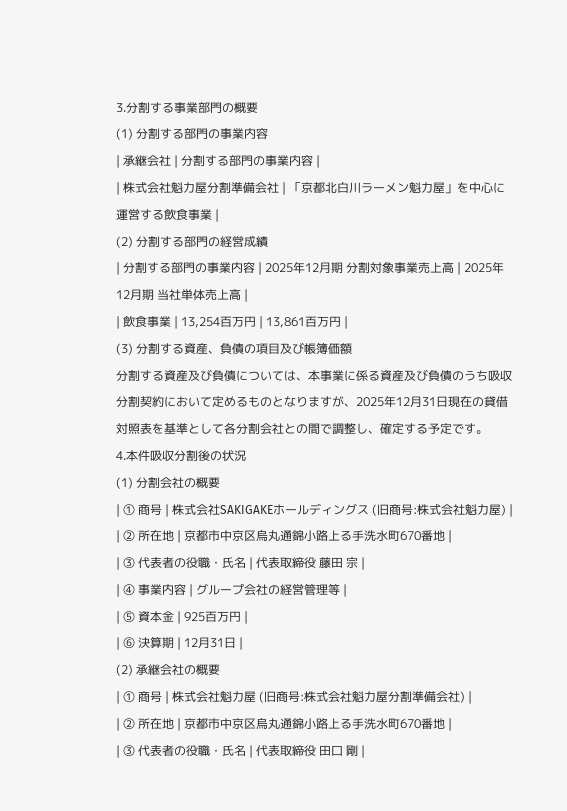3.分割する事業部門の概要
(1) 分割する部門の事業内容
| 承継会社 | 分割する部門の事業内容 |
| 株式会社魁力屋分割準備会社 | 「京都北白川ラーメン魁力屋」を中心に運営する飲食事業 |
(2) 分割する部門の経営成績
| 分割する部門の事業内容 | 2025年12月期 分割対象事業売上高 | 2025年12月期 当社単体売上高 |
| 飲食事業 | 13,254百万円 | 13,861百万円 |
(3) 分割する資産、負債の項目及び帳簿価額
分割する資産及び負債については、本事業に係る資産及び負債のうち吸収分割契約において定めるものとなりますが、2025年12月31日現在の貸借対照表を基準として各分割会社との間で調整し、確定する予定です。
4.本件吸収分割後の状況
(1) 分割会社の概要
| ① 商号 | 株式会社SAKIGAKEホールディングス (旧商号:株式会社魁力屋) |
| ② 所在地 | 京都市中京区烏丸通錦小路上る手洗水町670番地 |
| ③ 代表者の役職・氏名 | 代表取締役 藤田 宗 |
| ④ 事業内容 | グループ会社の経営管理等 |
| ⑤ 資本金 | 925百万円 |
| ⑥ 決算期 | 12月31日 |
(2) 承継会社の概要
| ① 商号 | 株式会社魁力屋 (旧商号:株式会社魁力屋分割準備会社) |
| ② 所在地 | 京都市中京区烏丸通錦小路上る手洗水町670番地 |
| ③ 代表者の役職・氏名 | 代表取締役 田口 剛 |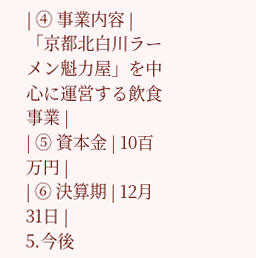| ④ 事業内容 | 「京都北白川ラーメン魁力屋」を中心に運営する飲食事業 |
| ⑤ 資本金 | 10百万円 |
| ⑥ 決算期 | 12月31日 |
5.今後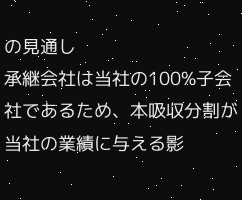の見通し
承継会社は当社の100%子会社であるため、本吸収分割が当社の業績に与える影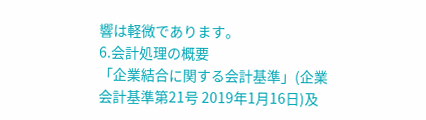響は軽微であります。
6.会計処理の概要
「企業結合に関する会計基準」(企業会計基準第21号 2019年1月16日)及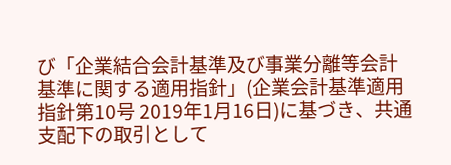び「企業結合会計基準及び事業分離等会計基準に関する適用指針」(企業会計基準適用指針第10号 2019年1月16日)に基づき、共通支配下の取引として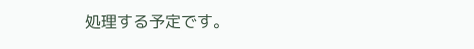処理する予定です。